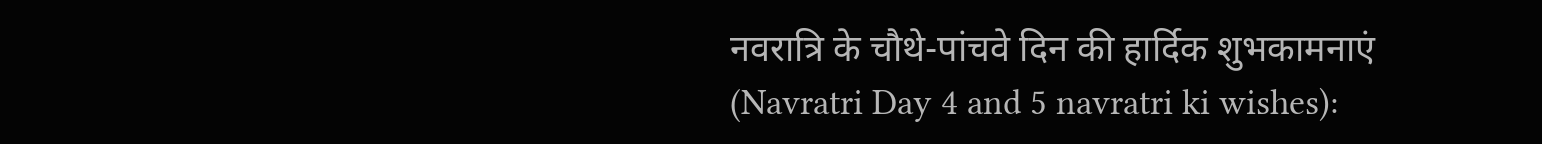नवरात्रि के चौथे-पांचवे दिन की हार्दिक शुभकामनाएं (Navratri Day 4 and 5 navratri ki wishes):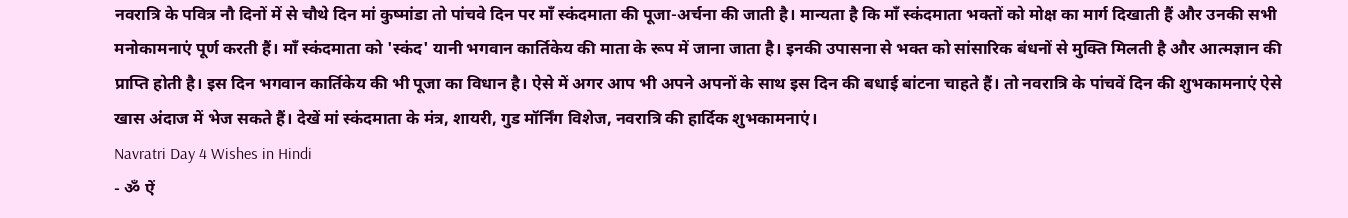नवरात्रि के पवित्र नौ दिनों में से चौथे दिन मां कुष्मांडा तो पांचवे दिन पर माँ स्कंदमाता की पूजा-अर्चना की जाती है। मान्यता है कि माँ स्कंदमाता भक्तों को मोक्ष का मार्ग दिखाती हैं और उनकी सभी मनोकामनाएं पूर्ण करती हैं। माँ स्कंदमाता को 'स्कंद' यानी भगवान कार्तिकेय की माता के रूप में जाना जाता है। इनकी उपासना से भक्त को सांसारिक बंधनों से मुक्ति मिलती है और आत्मज्ञान की प्राप्ति होती है। इस दिन भगवान कार्तिकेय की भी पूजा का विधान है। ऐसे में अगर आप भी अपने अपनों के साथ इस दिन की बधाई बांटना चाहते हैं। तो नवरात्रि के पांचवें दिन की शुभकामनाएं ऐसे खास अंदाज में भेज सकते हैं। देखें मां स्कंदमाता के मंत्र, शायरी, गुड मॉर्निंग विशेज, नवरात्रि की हार्दिक शुभकामनाएं।
Navratri Day 4 Wishes in Hindi
- ॐ ऐं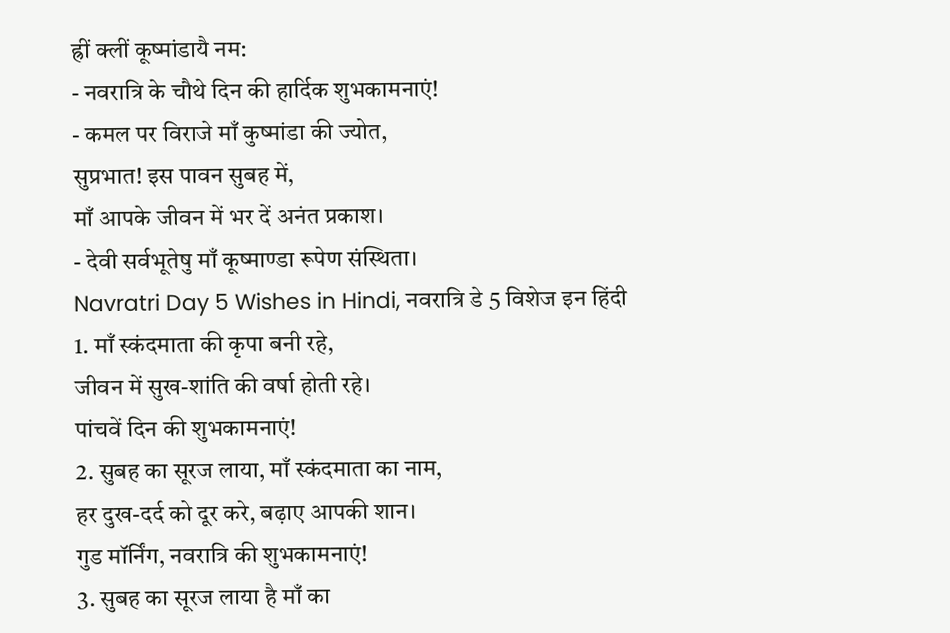ह्रीं क्लीं कूष्मांडायै नम:
- नवरात्रि के चौथे दिन की हार्दिक शुभकामनाएं!
- कमल पर विराजे माँ कुष्मांडा की ज्योत,
सुप्रभात! इस पावन सुबह में,
माँ आपके जीवन में भर दें अनंत प्रकाश।
- देवी सर्वभूतेषु माँ कूष्माण्डा रूपेण संस्थिता।
Navratri Day 5 Wishes in Hindi, नवरात्रि डे 5 विशेज इन हिंदी
1. माँ स्कंदमाता की कृपा बनी रहे,
जीवन में सुख-शांति की वर्षा होती रहे।
पांचवें दिन की शुभकामनाएं!
2. सुबह का सूरज लाया, माँ स्कंदमाता का नाम,
हर दुख-दर्द को दूर करे, बढ़ाए आपकी शान।
गुड मॉर्निंग, नवरात्रि की शुभकामनाएं!
3. सुबह का सूरज लाया है माँ का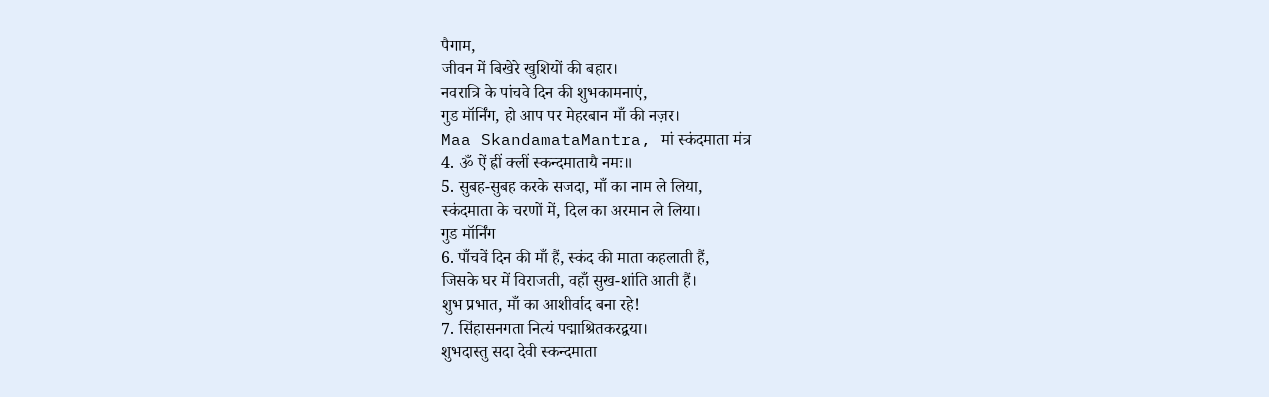पैगाम,
जीवन में बिखेरे खुशियों की बहार।
नवरात्रि के पांचवे दिन की शुभकामनाएं,
गुड मॉर्निंग, हो आप पर मेहरबान माँ की नज़र।
Maa SkandamataMantra, मां स्कंदमाता मंत्र
4. ॐ ऐं ह्रीं क्लीं स्कन्दमातायै नमः॥
5. सुबह-सुबह करके सजदा, माँ का नाम ले लिया,
स्कंदमाता के चरणों में, दिल का अरमान ले लिया।
गुड मॉर्निंग
6. पाँचवें दिन की माँ हैं, स्कंद की माता कहलाती हैं,
जिसके घर में विराजती, वहाँ सुख-शांति आती हैं।
शुभ प्रभात, माँ का आशीर्वाद बना रहे!
7. सिंहासनगता नित्यं पद्माश्रितकरद्वया।
शुभदास्तु सदा देवी स्कन्दमाता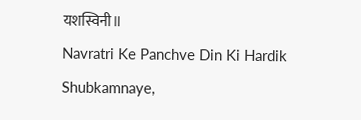यशस्विनी॥
Navratri Ke Panchve Din Ki Hardik Shubkamnaye,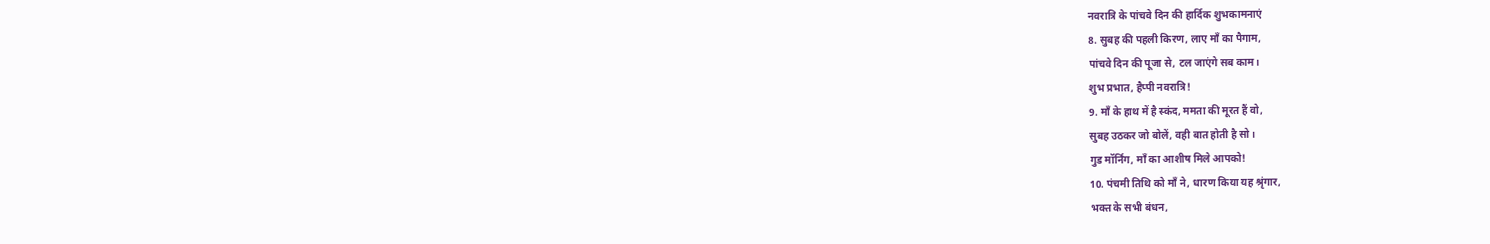नवरात्रि के पांचवे दिन की हार्दिक शुभकामनाएं
8. सुबह की पहली किरण, लाए माँ का पैगाम,
पांचवे दिन की पूजा से, टल जाएंगे सब काम।
शुभ प्रभात, हैप्पी नवरात्रि!
9. माँ के हाथ में है स्कंद, ममता की मूरत हैं वो,
सुबह उठकर जो बोलें, वही बात होती है सो।
गुड मॉर्निंग, माँ का आशीष मिले आपको!
10. पंचमी तिथि को माँ ने, धारण किया यह श्रृंगार,
भक्त के सभी बंधन,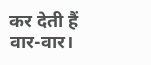कर देती हैं वार-वार।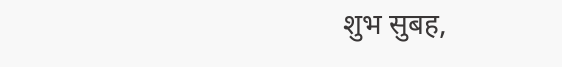शुभ सुबह,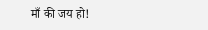माँ की जय हो!